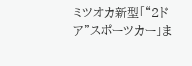ミツオカ新型「“2ドア”スポーツカー」ま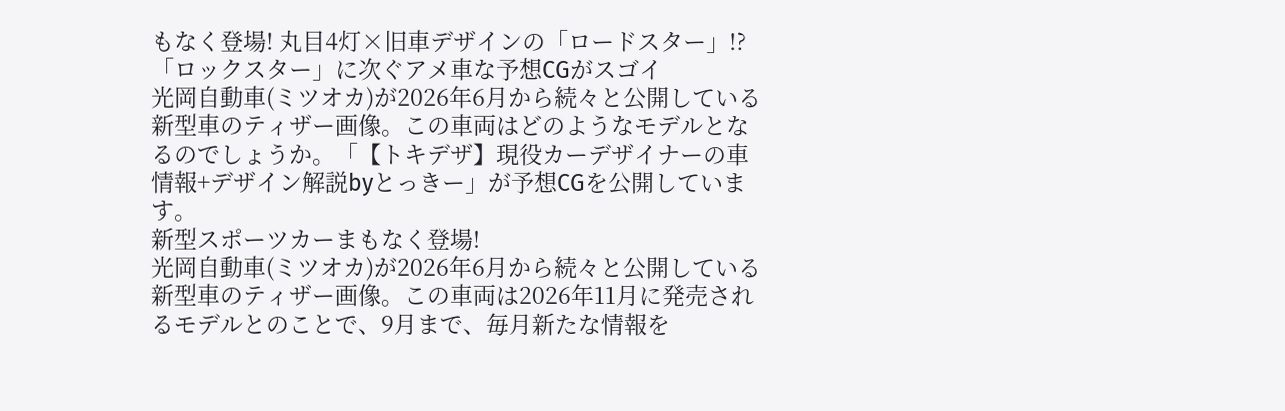もなく登場! 丸目4灯×旧車デザインの「ロードスター」!? 「ロックスター」に次ぐアメ車な予想CGがスゴイ
光岡自動車(ミツオカ)が2026年6月から続々と公開している新型車のティザー画像。この車両はどのようなモデルとなるのでしょうか。「【トキデザ】現役カーデザイナーの車情報+デザイン解説byとっきー」が予想CGを公開しています。
新型スポーツカーまもなく登場!
光岡自動車(ミツオカ)が2026年6月から続々と公開している新型車のティザー画像。この車両は2026年11月に発売されるモデルとのことで、9月まで、毎月新たな情報を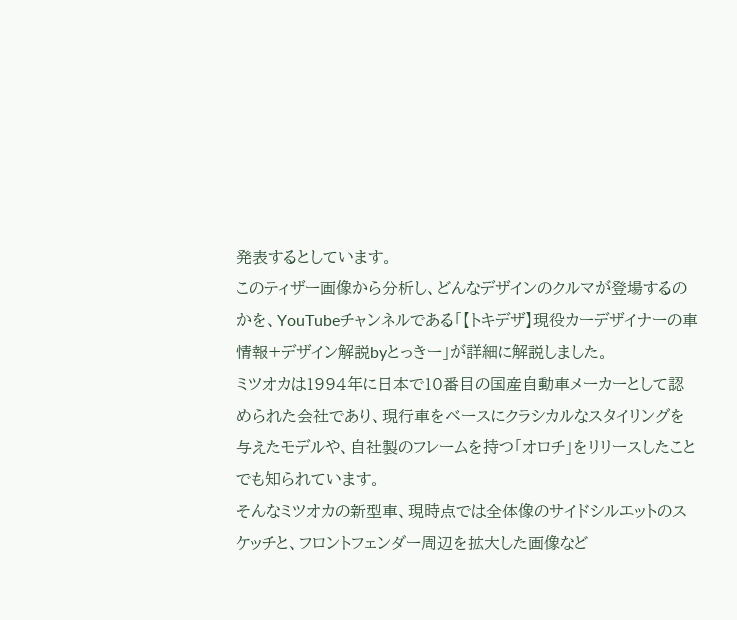発表するとしています。
このティザー画像から分析し、どんなデザインのクルマが登場するのかを、YouTubeチャンネルである「【トキデザ】現役カーデザイナーの車情報+デザイン解説byとっきー」が詳細に解説しました。
ミツオカは1994年に日本で10番目の国産自動車メーカーとして認められた会社であり、現行車をベースにクラシカルなスタイリングを与えたモデルや、自社製のフレームを持つ「オロチ」をリリースしたことでも知られています。
そんなミツオカの新型車、現時点では全体像のサイドシルエットのスケッチと、フロントフェンダー周辺を拡大した画像など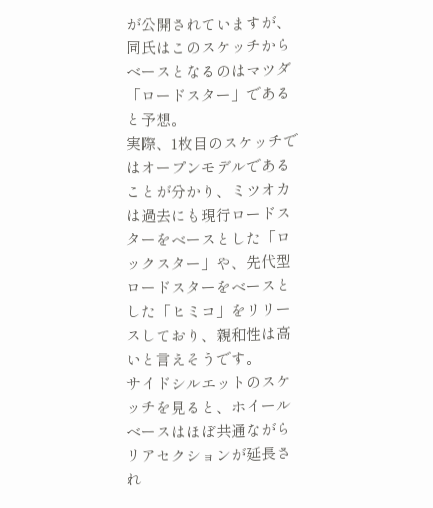が公開されていますが、同氏はこのスケッチからベースとなるのはマツダ「ロードスター」であると予想。
実際、1枚目のスケッチではオープンモデルであることが分かり、ミツオカは過去にも現行ロードスターをベースとした「ロックスター」や、先代型ロードスターをベースとした「ヒミコ」をリリースしており、親和性は高いと言えそうです。
サイドシルエットのスケッチを見ると、ホイールベースはほぼ共通ながらリアセクションが延長され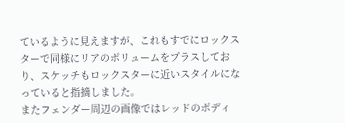ているように見えますが、これもすでにロックスターで同様にリアのボリュームをプラスしており、スケッチもロックスターに近いスタイルになっていると指摘しました。
またフェンダー周辺の画像ではレッドのボディ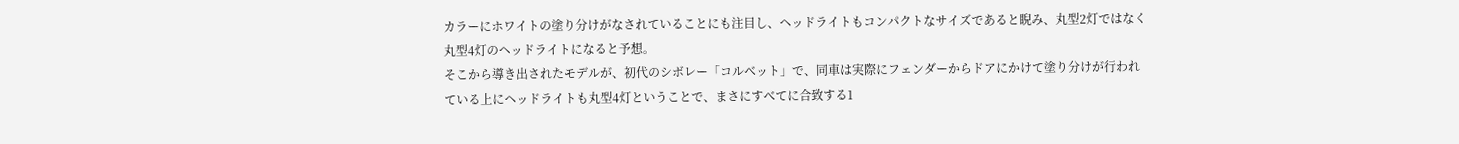カラーにホワイトの塗り分けがなされていることにも注目し、ヘッドライトもコンパクトなサイズであると睨み、丸型2灯ではなく丸型4灯のヘッドライトになると予想。
そこから導き出されたモデルが、初代のシボレー「コルベット」で、同車は実際にフェンダーからドアにかけて塗り分けが行われている上にヘッドライトも丸型4灯ということで、まさにすべてに合致する1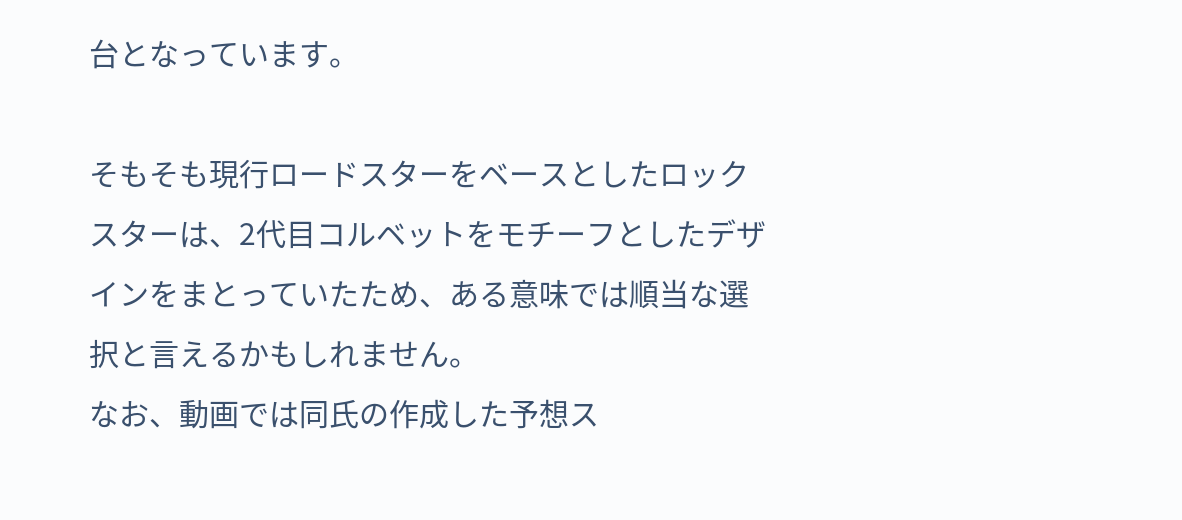台となっています。

そもそも現行ロードスターをベースとしたロックスターは、2代目コルベットをモチーフとしたデザインをまとっていたため、ある意味では順当な選択と言えるかもしれません。
なお、動画では同氏の作成した予想ス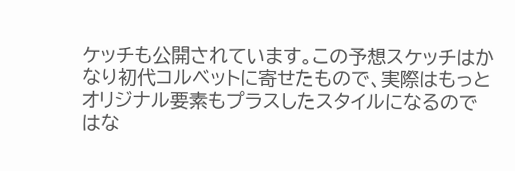ケッチも公開されています。この予想スケッチはかなり初代コルベットに寄せたもので、実際はもっとオリジナル要素もプラスしたスタイルになるのではな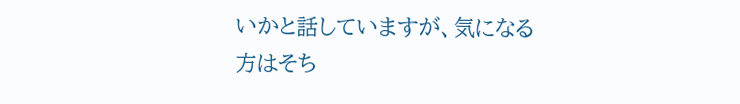いかと話していますが、気になる方はそち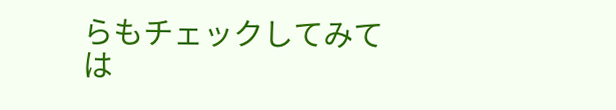らもチェックしてみては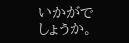いかがでしょうか。